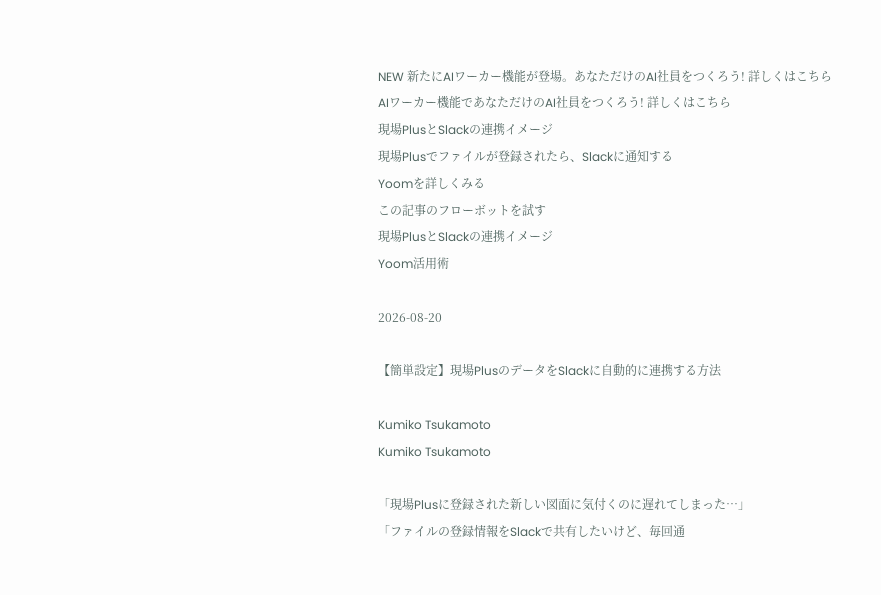NEW 新たにAIワーカー機能が登場。あなただけのAI社員をつくろう! 詳しくはこちら
AIワーカー機能であなただけのAI社員をつくろう! 詳しくはこちら
現場PlusとSlackの連携イメージ
現場Plusでファイルが登録されたら、Slackに通知する
Yoomを詳しくみる
この記事のフローボットを試す
現場PlusとSlackの連携イメージ
Yoom活用術

2026-08-20

【簡単設定】現場PlusのデータをSlackに自動的に連携する方法

Kumiko Tsukamoto
Kumiko Tsukamoto

「現場Plusに登録された新しい図面に気付くのに遅れてしまった…」
「ファイルの登録情報をSlackで共有したいけど、毎回通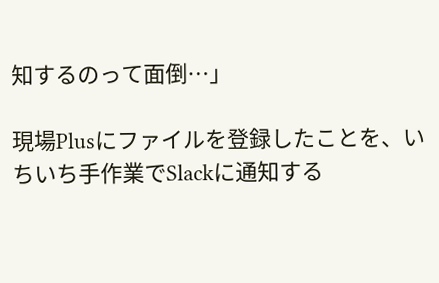知するのって面倒…」

現場Plusにファイルを登録したことを、いちいち手作業でSlackに通知する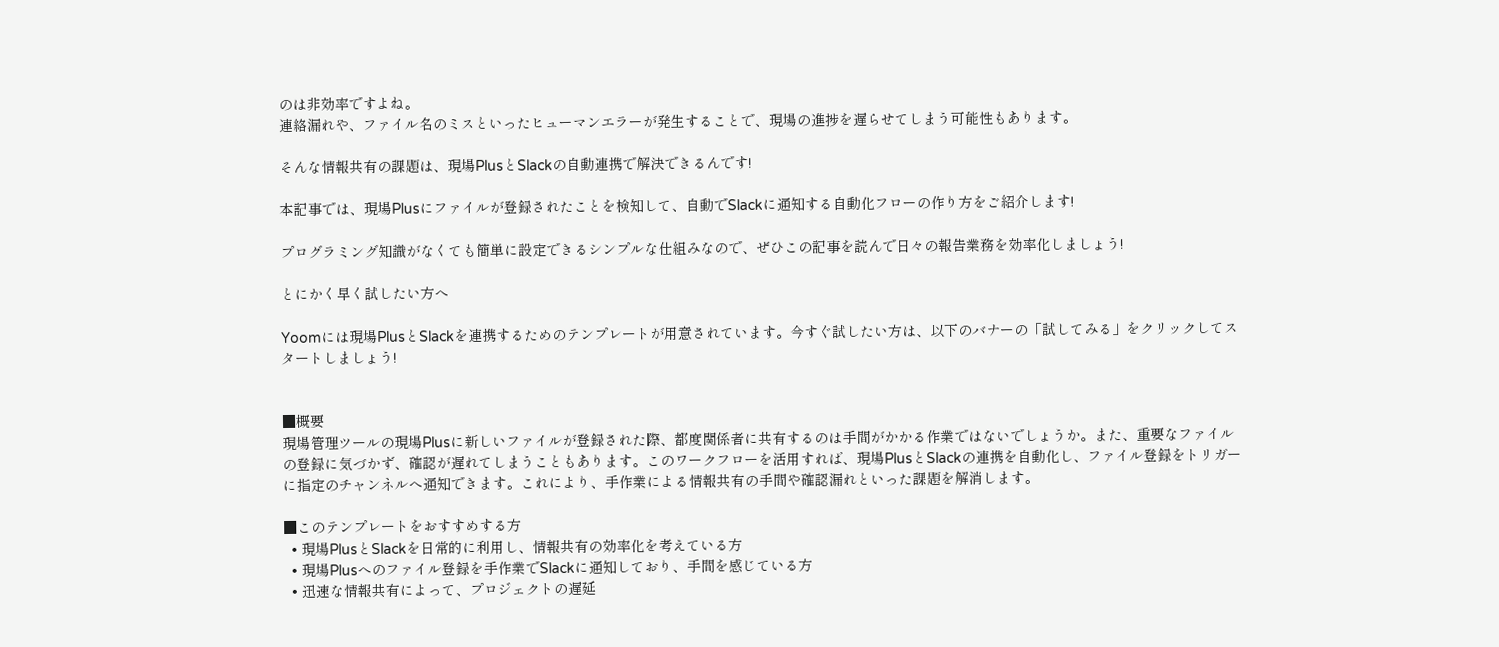のは非効率ですよね。
連絡漏れや、ファイル名のミスといったヒューマンエラーが発生することで、現場の進捗を遅らせてしまう可能性もあります。

そんな情報共有の課題は、現場PlusとSlackの自動連携で解決できるんです!

本記事では、現場Plusにファイルが登録されたことを検知して、自動でSlackに通知する自動化フローの作り方をご紹介します!

プログラミング知識がなくても簡単に設定できるシンプルな仕組みなので、ぜひこの記事を読んで日々の報告業務を効率化しましょう!

とにかく早く試したい方へ

Yoomには現場PlusとSlackを連携するためのテンプレートが用意されています。今すぐ試したい方は、以下のバナーの「試してみる」をクリックしてスタートしましょう!


■概要
現場管理ツールの現場Plusに新しいファイルが登録された際、都度関係者に共有するのは手間がかかる作業ではないでしょうか。また、重要なファイルの登録に気づかず、確認が遅れてしまうこともあります。このワークフローを活用すれば、現場PlusとSlackの連携を自動化し、ファイル登録をトリガーに指定のチャンネルへ通知できます。これにより、手作業による情報共有の手間や確認漏れといった課題を解消します。

■このテンプレートをおすすめする方
  • 現場PlusとSlackを日常的に利用し、情報共有の効率化を考えている方
  • 現場Plusへのファイル登録を手作業でSlackに通知しており、手間を感じている方
  • 迅速な情報共有によって、プロジェクトの遅延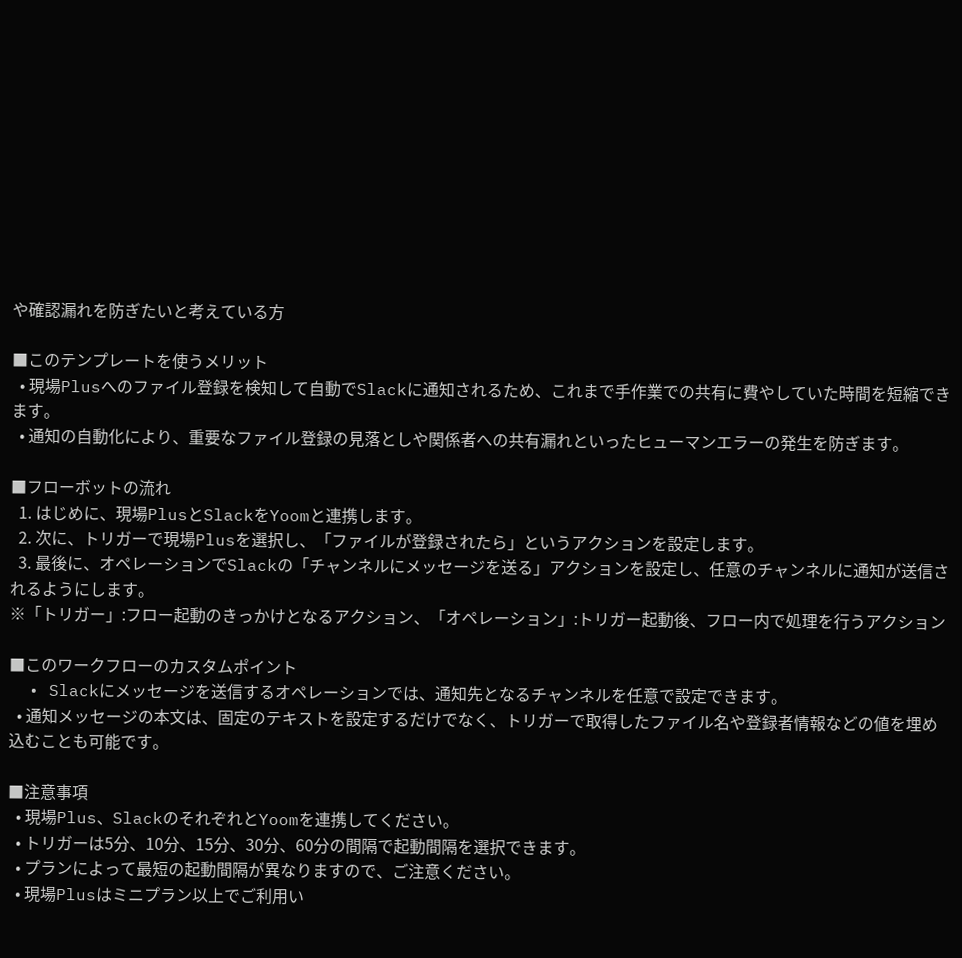や確認漏れを防ぎたいと考えている方

■このテンプレートを使うメリット
  • 現場Plusへのファイル登録を検知して自動でSlackに通知されるため、これまで手作業での共有に費やしていた時間を短縮できます。
  • 通知の自動化により、重要なファイル登録の見落としや関係者への共有漏れといったヒューマンエラーの発生を防ぎます。

■フローボットの流れ
  1. はじめに、現場PlusとSlackをYoomと連携します。
  2. 次に、トリガーで現場Plusを選択し、「ファイルが登録されたら」というアクションを設定します。
  3. 最後に、オペレーションでSlackの「チャンネルにメッセージを送る」アクションを設定し、任意のチャンネルに通知が送信されるようにします。
※「トリガー」:フロー起動のきっかけとなるアクション、「オペレーション」:トリガー起動後、フロー内で処理を行うアクション

■このワークフローのカスタムポイント
  • Slackにメッセージを送信するオペレーションでは、通知先となるチャンネルを任意で設定できます。
  • 通知メッセージの本文は、固定のテキストを設定するだけでなく、トリガーで取得したファイル名や登録者情報などの値を埋め込むことも可能です。

■注意事項
  • 現場Plus、SlackのそれぞれとYoomを連携してください。
  • トリガーは5分、10分、15分、30分、60分の間隔で起動間隔を選択できます。
  • プランによって最短の起動間隔が異なりますので、ご注意ください。
  • 現場Plusはミニプラン以上でご利用い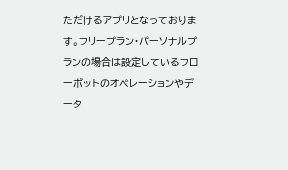ただけるアプリとなっております。フリープラン・パーソナルプランの場合は設定しているフローボットのオペレーションやデータ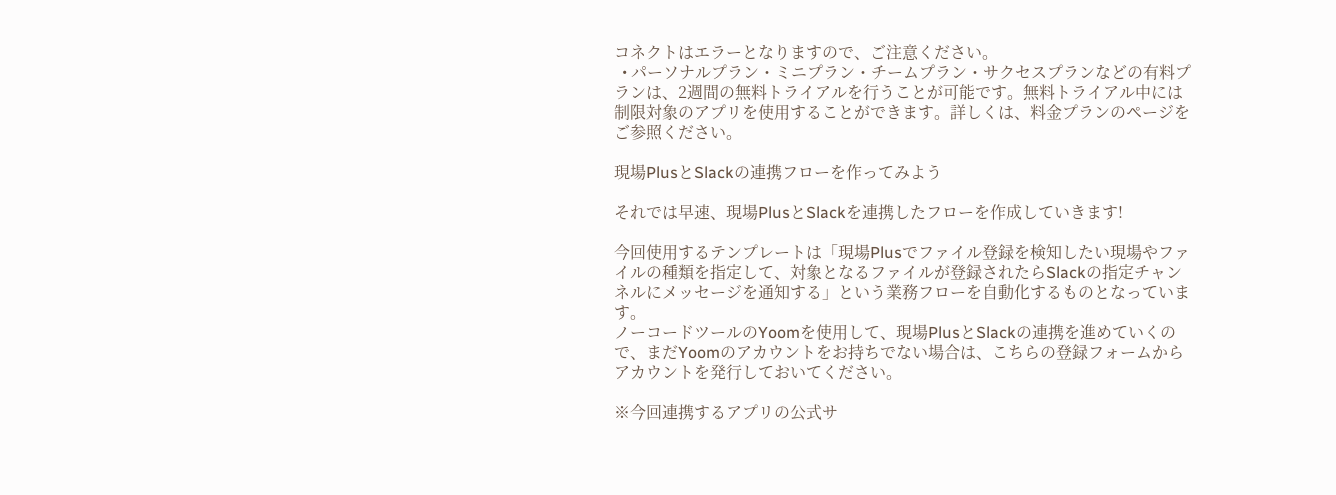コネクトはエラーとなりますので、ご注意ください。
  • パーソナルプラン・ミニプラン・チームプラン・サクセスプランなどの有料プランは、2週間の無料トライアルを行うことが可能です。無料トライアル中には制限対象のアプリを使用することができます。詳しくは、料金プランのページをご参照ください。

現場PlusとSlackの連携フローを作ってみよう

それでは早速、現場PlusとSlackを連携したフローを作成していきます!

今回使用するテンプレートは「現場Plusでファイル登録を検知したい現場やファイルの種類を指定して、対象となるファイルが登録されたらSlackの指定チャンネルにメッセージを通知する」という業務フローを自動化するものとなっています。
ノーコードツールのYoomを使用して、現場PlusとSlackの連携を進めていくので、まだYoomのアカウントをお持ちでない場合は、こちらの登録フォームからアカウントを発行しておいてください。

※今回連携するアプリの公式サ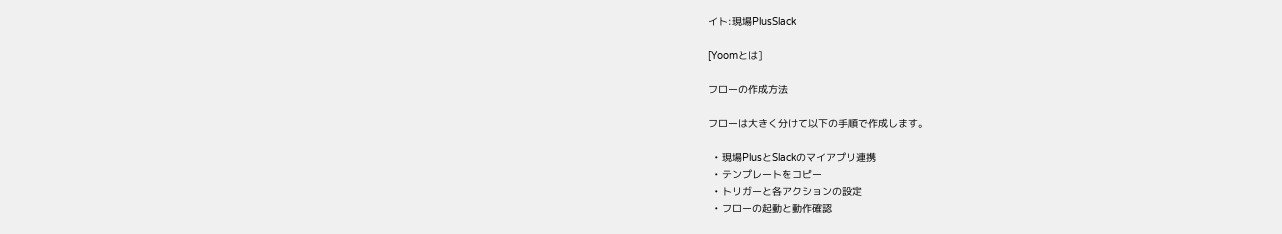イト:現場PlusSlack

[Yoomとは]

フローの作成方法

フローは大きく分けて以下の手順で作成します。

  • 現場PlusとSlackのマイアプリ連携
  • テンプレートをコピー
  • トリガーと各アクションの設定
  • フローの起動と動作確認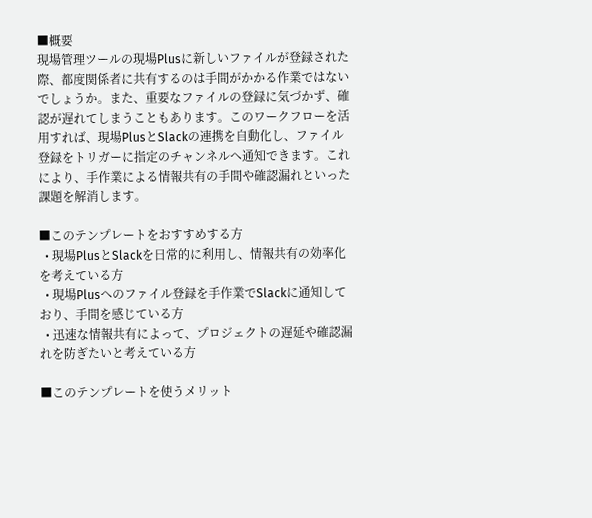■概要
現場管理ツールの現場Plusに新しいファイルが登録された際、都度関係者に共有するのは手間がかかる作業ではないでしょうか。また、重要なファイルの登録に気づかず、確認が遅れてしまうこともあります。このワークフローを活用すれば、現場PlusとSlackの連携を自動化し、ファイル登録をトリガーに指定のチャンネルへ通知できます。これにより、手作業による情報共有の手間や確認漏れといった課題を解消します。

■このテンプレートをおすすめする方
  • 現場PlusとSlackを日常的に利用し、情報共有の効率化を考えている方
  • 現場Plusへのファイル登録を手作業でSlackに通知しており、手間を感じている方
  • 迅速な情報共有によって、プロジェクトの遅延や確認漏れを防ぎたいと考えている方

■このテンプレートを使うメリット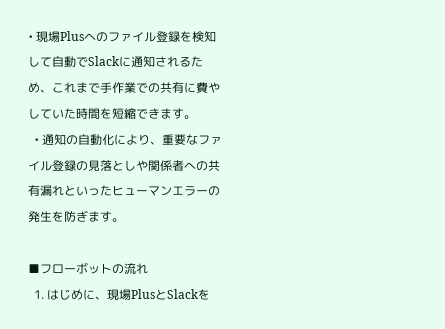• 現場Plusへのファイル登録を検知して自動でSlackに通知されるため、これまで手作業での共有に費やしていた時間を短縮できます。
  • 通知の自動化により、重要なファイル登録の見落としや関係者への共有漏れといったヒューマンエラーの発生を防ぎます。

■フローボットの流れ
  1. はじめに、現場PlusとSlackを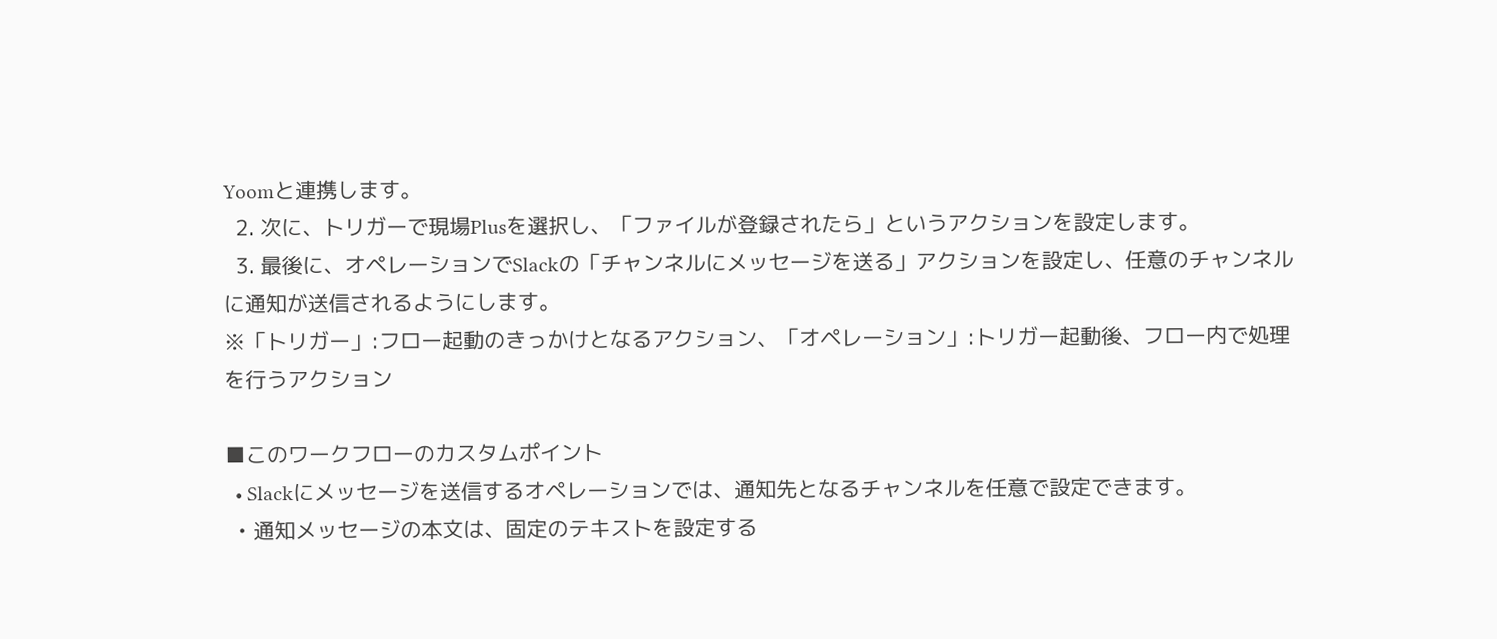Yoomと連携します。
  2. 次に、トリガーで現場Plusを選択し、「ファイルが登録されたら」というアクションを設定します。
  3. 最後に、オペレーションでSlackの「チャンネルにメッセージを送る」アクションを設定し、任意のチャンネルに通知が送信されるようにします。
※「トリガー」:フロー起動のきっかけとなるアクション、「オペレーション」:トリガー起動後、フロー内で処理を行うアクション

■このワークフローのカスタムポイント
  • Slackにメッセージを送信するオペレーションでは、通知先となるチャンネルを任意で設定できます。
  • 通知メッセージの本文は、固定のテキストを設定する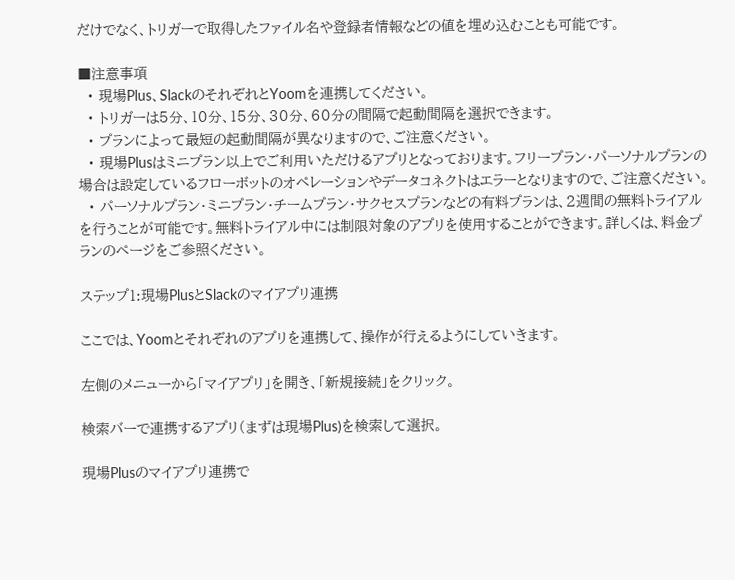だけでなく、トリガーで取得したファイル名や登録者情報などの値を埋め込むことも可能です。

■注意事項
  • 現場Plus、SlackのそれぞれとYoomを連携してください。
  • トリガーは5分、10分、15分、30分、60分の間隔で起動間隔を選択できます。
  • プランによって最短の起動間隔が異なりますので、ご注意ください。
  • 現場Plusはミニプラン以上でご利用いただけるアプリとなっております。フリープラン・パーソナルプランの場合は設定しているフローボットのオペレーションやデータコネクトはエラーとなりますので、ご注意ください。
  • パーソナルプラン・ミニプラン・チームプラン・サクセスプランなどの有料プランは、2週間の無料トライアルを行うことが可能です。無料トライアル中には制限対象のアプリを使用することができます。詳しくは、料金プランのページをご参照ください。

ステップ1:現場PlusとSlackのマイアプリ連携

ここでは、Yoomとそれぞれのアプリを連携して、操作が行えるようにしていきます。

左側のメニューから「マイアプリ」を開き、「新規接続」をクリック。

検索バーで連携するアプリ(まずは現場Plus)を検索して選択。

現場Plusのマイアプリ連携で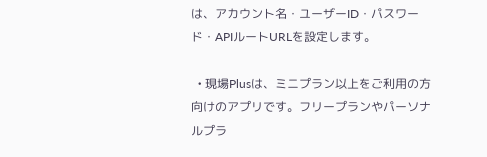は、アカウント名・ユーザーID・パスワード・APIルートURLを設定します。

  • 現場Plusは、ミニプラン以上をご利用の方向けのアプリです。フリープランやパーソナルプラ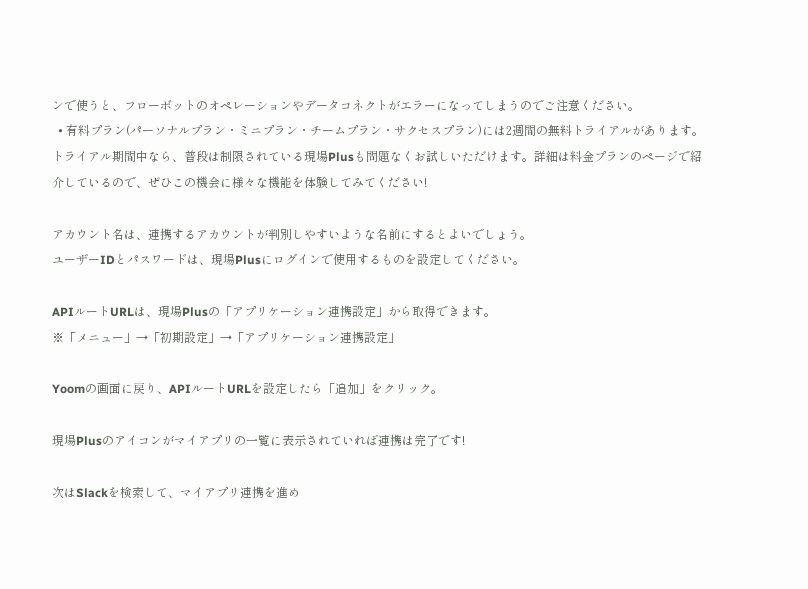ンで使うと、フローボットのオペレーションやデータコネクトがエラーになってしまうのでご注意ください。
  • 有料プラン(パーソナルプラン・ミニプラン・チームプラン・サクセスプラン)には2週間の無料トライアルがあります。トライアル期間中なら、普段は制限されている現場Plusも問題なくお試しいただけます。詳細は料金プランのページで紹介しているので、ぜひこの機会に様々な機能を体験してみてください!

アカウント名は、連携するアカウントが判別しやすいような名前にするとよいでしょう。
ユーザーIDとパスワードは、現場Plusにログインで使用するものを設定してください。

APIルートURLは、現場Plusの「アプリケーション連携設定」から取得できます。
※「メニュー」→「初期設定」→「アプリケーション連携設定」

Yoomの画面に戻り、APIルートURLを設定したら「追加」をクリック。

現場Plusのアイコンがマイアプリの一覧に表示されていれば連携は完了です!

次はSlackを検索して、マイアプリ連携を進め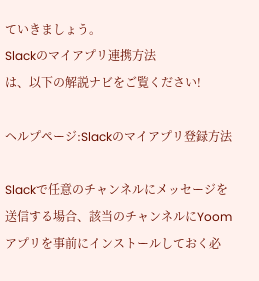ていきましょう。
Slackのマイアプリ連携方法
は、以下の解説ナビをご覧ください!

ヘルプページ:Slackのマイアプリ登録方法

Slackで任意のチャンネルにメッセージを送信する場合、該当のチャンネルにYoomアプリを事前にインストールしておく必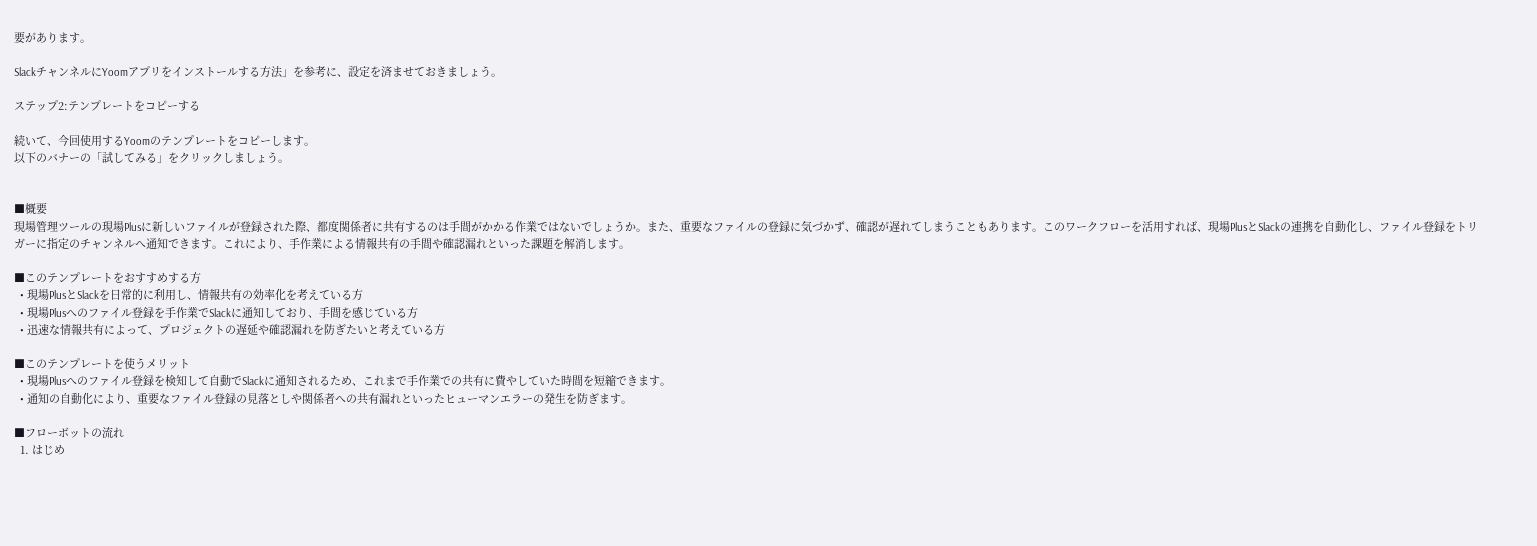要があります。

SlackチャンネルにYoomアプリをインストールする方法」を参考に、設定を済ませておきましょう。

ステップ2:テンプレートをコピーする

続いて、今回使用するYoomのテンプレートをコピーします。
以下のバナーの「試してみる」をクリックしましょう。


■概要
現場管理ツールの現場Plusに新しいファイルが登録された際、都度関係者に共有するのは手間がかかる作業ではないでしょうか。また、重要なファイルの登録に気づかず、確認が遅れてしまうこともあります。このワークフローを活用すれば、現場PlusとSlackの連携を自動化し、ファイル登録をトリガーに指定のチャンネルへ通知できます。これにより、手作業による情報共有の手間や確認漏れといった課題を解消します。

■このテンプレートをおすすめする方
  • 現場PlusとSlackを日常的に利用し、情報共有の効率化を考えている方
  • 現場Plusへのファイル登録を手作業でSlackに通知しており、手間を感じている方
  • 迅速な情報共有によって、プロジェクトの遅延や確認漏れを防ぎたいと考えている方

■このテンプレートを使うメリット
  • 現場Plusへのファイル登録を検知して自動でSlackに通知されるため、これまで手作業での共有に費やしていた時間を短縮できます。
  • 通知の自動化により、重要なファイル登録の見落としや関係者への共有漏れといったヒューマンエラーの発生を防ぎます。

■フローボットの流れ
  1. はじめ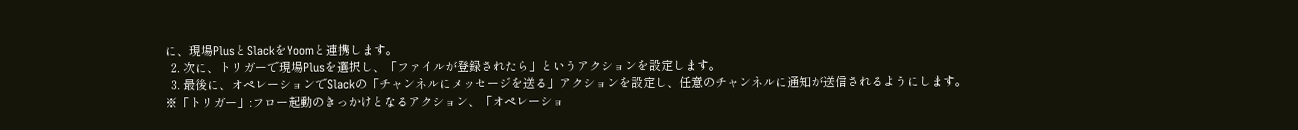に、現場PlusとSlackをYoomと連携します。
  2. 次に、トリガーで現場Plusを選択し、「ファイルが登録されたら」というアクションを設定します。
  3. 最後に、オペレーションでSlackの「チャンネルにメッセージを送る」アクションを設定し、任意のチャンネルに通知が送信されるようにします。
※「トリガー」:フロー起動のきっかけとなるアクション、「オペレーショ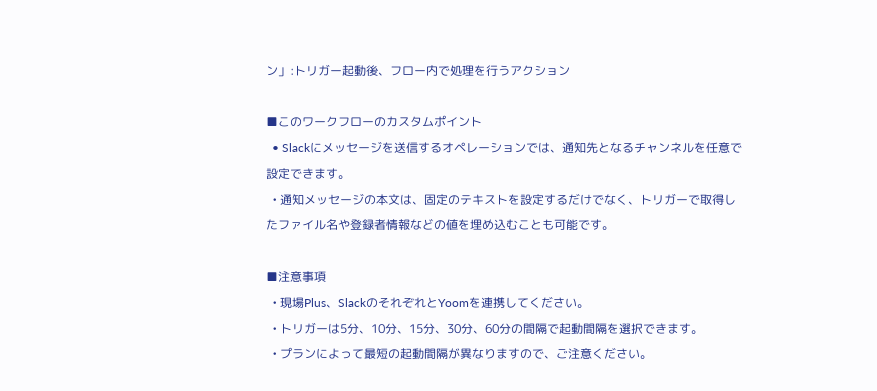ン」:トリガー起動後、フロー内で処理を行うアクション

■このワークフローのカスタムポイント
  • Slackにメッセージを送信するオペレーションでは、通知先となるチャンネルを任意で設定できます。
  • 通知メッセージの本文は、固定のテキストを設定するだけでなく、トリガーで取得したファイル名や登録者情報などの値を埋め込むことも可能です。

■注意事項
  • 現場Plus、SlackのそれぞれとYoomを連携してください。
  • トリガーは5分、10分、15分、30分、60分の間隔で起動間隔を選択できます。
  • プランによって最短の起動間隔が異なりますので、ご注意ください。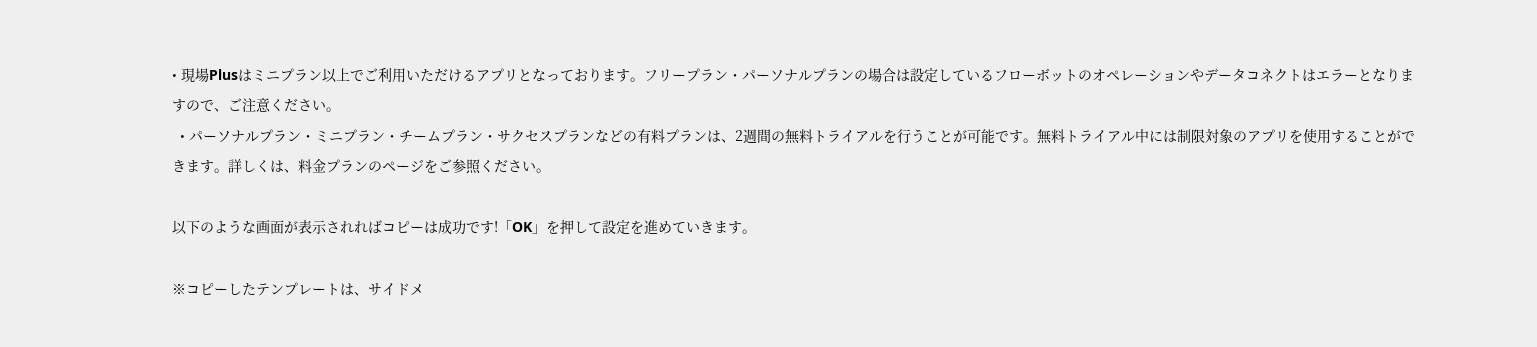• 現場Plusはミニプラン以上でご利用いただけるアプリとなっております。フリープラン・パーソナルプランの場合は設定しているフローボットのオペレーションやデータコネクトはエラーとなりますので、ご注意ください。
  • パーソナルプラン・ミニプラン・チームプラン・サクセスプランなどの有料プランは、2週間の無料トライアルを行うことが可能です。無料トライアル中には制限対象のアプリを使用することができます。詳しくは、料金プランのページをご参照ください。

以下のような画面が表示されればコピーは成功です!「OK」を押して設定を進めていきます。

※コピーしたテンプレートは、サイドメ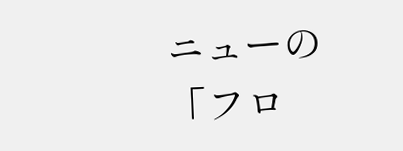ニューの「フロ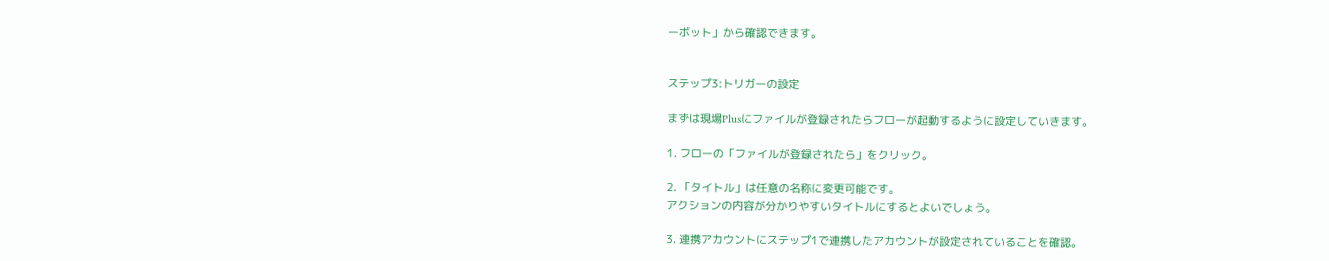ーボット」から確認できます。


ステップ3:トリガーの設定

まずは現場Plusにファイルが登録されたらフローが起動するように設定していきます。

1. フローの「ファイルが登録されたら」をクリック。

2. 「タイトル」は任意の名称に変更可能です。
アクションの内容が分かりやすいタイトルにするとよいでしょう。

3. 連携アカウントにステップ1で連携したアカウントが設定されていることを確認。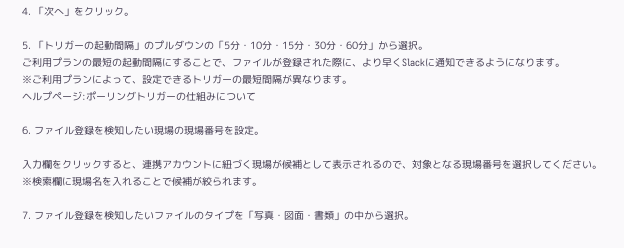4. 「次へ」をクリック。

5. 「トリガーの起動間隔」のプルダウンの「5分・10分・15分・30分・60分」から選択。
ご利用プランの最短の起動間隔にすることで、ファイルが登録された際に、より早くSlackに通知できるようになります。
※ご利用プランによって、設定できるトリガーの最短間隔が異なります。
ヘルプページ:ポーリングトリガーの仕組みについて

6. ファイル登録を検知したい現場の現場番号を設定。

入力欄をクリックすると、連携アカウントに紐づく現場が候補として表示されるので、対象となる現場番号を選択してください。
※検索欄に現場名を入れることで候補が絞られます。

7. ファイル登録を検知したいファイルのタイプを「写真・図面・書類」の中から選択。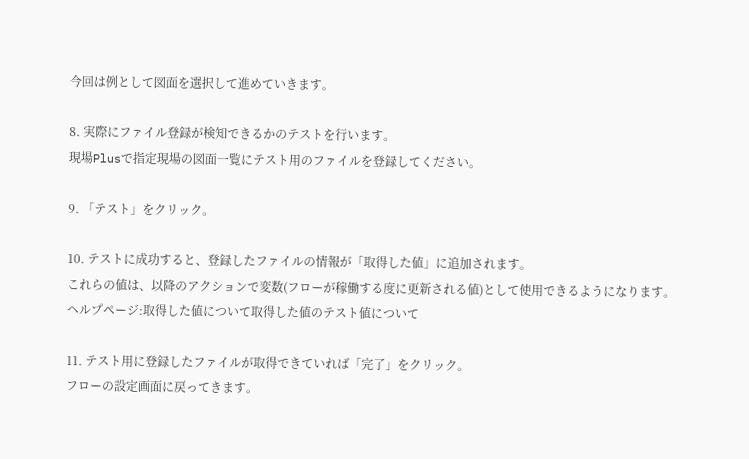今回は例として図面を選択して進めていきます。

8. 実際にファイル登録が検知できるかのテストを行います。
現場Plusで指定現場の図面一覧にテスト用のファイルを登録してください。

9. 「テスト」をクリック。

10. テストに成功すると、登録したファイルの情報が「取得した値」に追加されます。
これらの値は、以降のアクションで変数(フローが稼働する度に更新される値)として使用できるようになります。
ヘルプページ:取得した値について取得した値のテスト値について

11. テスト用に登録したファイルが取得できていれば「完了」をクリック。
フローの設定画面に戻ってきます。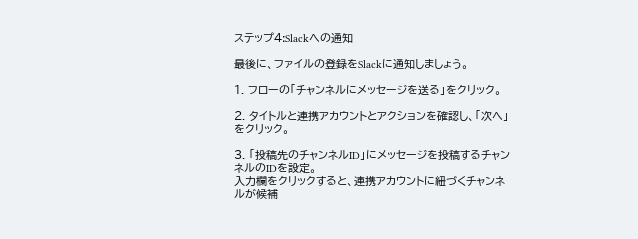ステップ4:Slackへの通知

最後に、ファイルの登録をSlackに通知しましょう。

1. フローの「チャンネルにメッセージを送る」をクリック。

2. タイトルと連携アカウントとアクションを確認し、「次へ」をクリック。

3. 「投稿先のチャンネルID」にメッセージを投稿するチャンネルのIDを設定。
入力欄をクリックすると、連携アカウントに紐づくチャンネルが候補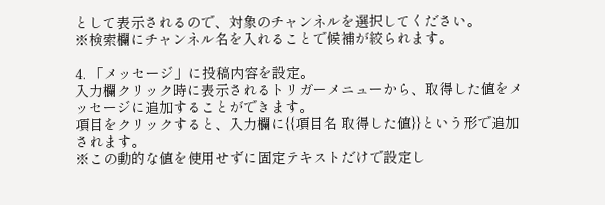として表示されるので、対象のチャンネルを選択してください。
※検索欄にチャンネル名を入れることで候補が絞られます。

4. 「メッセージ」に投稿内容を設定。
入力欄クリック時に表示されるトリガーメニューから、取得した値をメッセージに追加することができます。
項目をクリックすると、入力欄に{{項目名 取得した値}}という形で追加されます。
※この動的な値を使用せずに固定テキストだけで設定し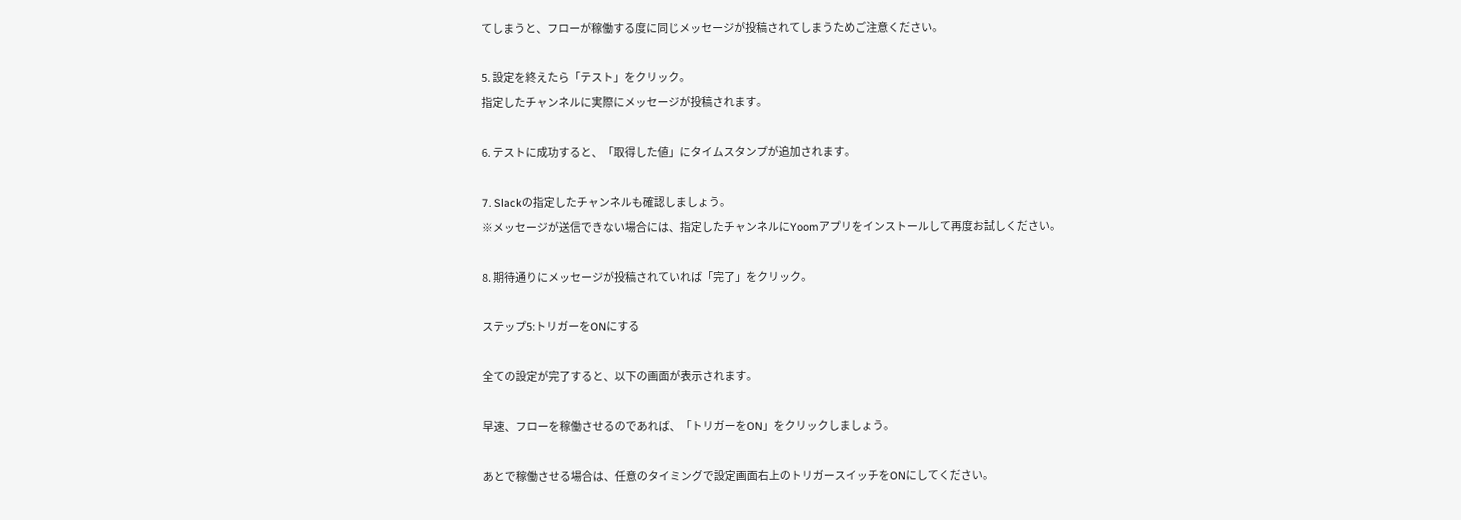てしまうと、フローが稼働する度に同じメッセージが投稿されてしまうためご注意ください。

5. 設定を終えたら「テスト」をクリック。
指定したチャンネルに実際にメッセージが投稿されます。

6. テストに成功すると、「取得した値」にタイムスタンプが追加されます。

7. Slackの指定したチャンネルも確認しましょう。
※メッセージが送信できない場合には、指定したチャンネルにYoomアプリをインストールして再度お試しください。

8. 期待通りにメッセージが投稿されていれば「完了」をクリック。

ステップ5:トリガーをONにする

全ての設定が完了すると、以下の画面が表示されます。

早速、フローを稼働させるのであれば、「トリガーをON」をクリックしましょう。

あとで稼働させる場合は、任意のタイミングで設定画面右上のトリガースイッチをONにしてください。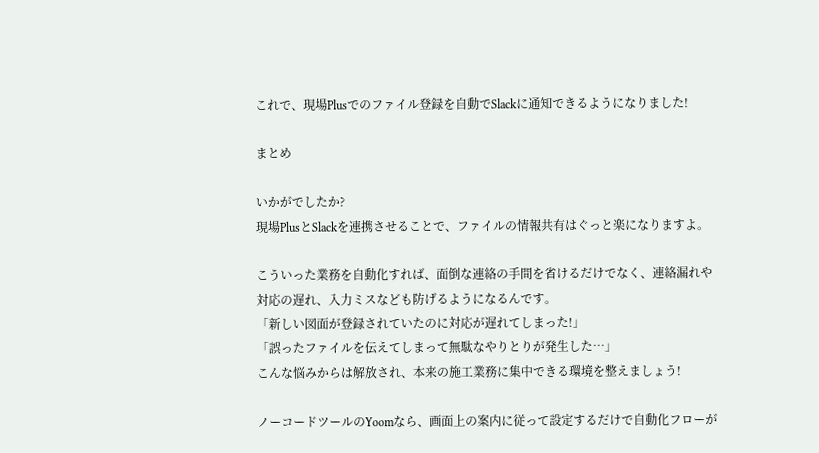これで、現場Plusでのファイル登録を自動でSlackに通知できるようになりました!

まとめ

いかがでしたか?
現場PlusとSlackを連携させることで、ファイルの情報共有はぐっと楽になりますよ。

こういった業務を自動化すれば、面倒な連絡の手間を省けるだけでなく、連絡漏れや対応の遅れ、入力ミスなども防げるようになるんです。
「新しい図面が登録されていたのに対応が遅れてしまった!」
「誤ったファイルを伝えてしまって無駄なやりとりが発生した…」
こんな悩みからは解放され、本来の施工業務に集中できる環境を整えましょう!

ノーコードツールのYoomなら、画面上の案内に従って設定するだけで自動化フローが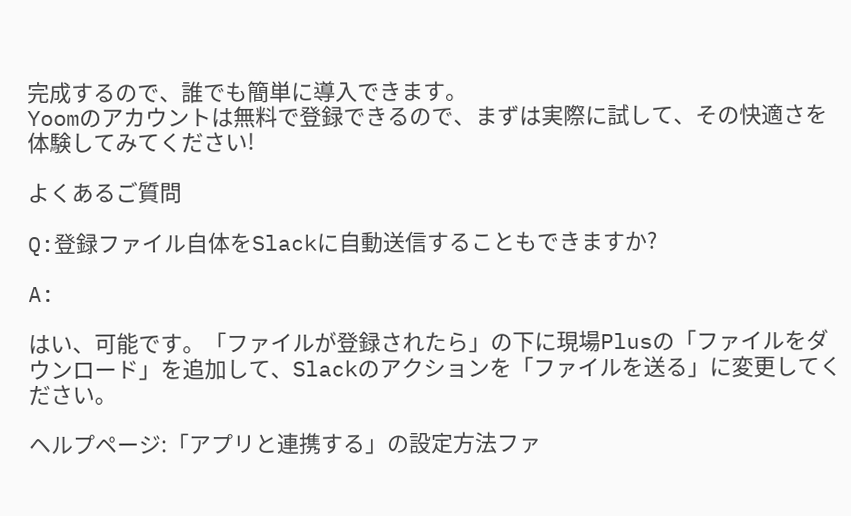完成するので、誰でも簡単に導入できます。
Yoomのアカウントは無料で登録できるので、まずは実際に試して、その快適さを体験してみてください!

よくあるご質問

Q:登録ファイル自体をSlackに自動送信することもできますか?

A:

はい、可能です。「ファイルが登録されたら」の下に現場Plusの「ファイルをダウンロード」を追加して、Slackのアクションを「ファイルを送る」に変更してください。

ヘルプページ:「アプリと連携する」の設定方法ファ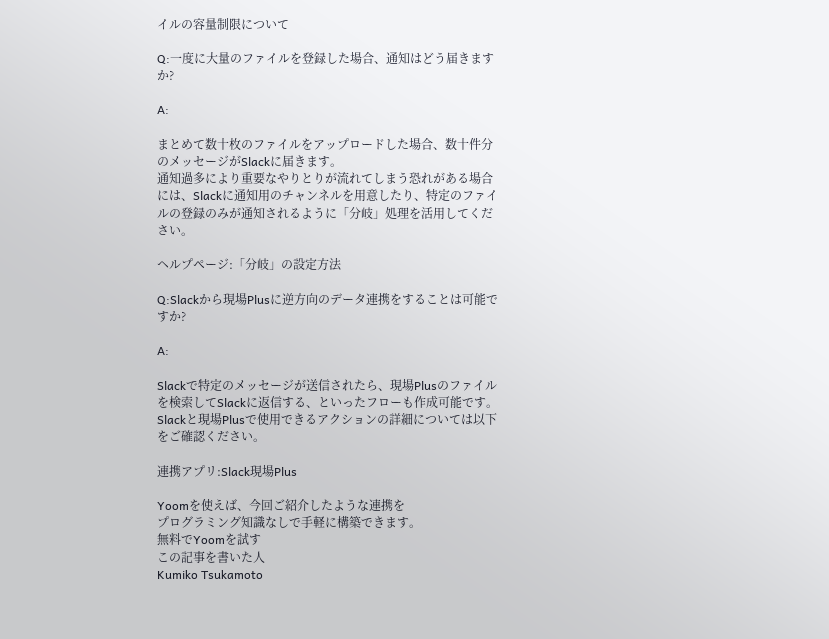イルの容量制限について

Q:一度に大量のファイルを登録した場合、通知はどう届きますか?

A:

まとめて数十枚のファイルをアップロードした場合、数十件分のメッセージがSlackに届きます。
通知過多により重要なやりとりが流れてしまう恐れがある場合には、Slackに通知用のチャンネルを用意したり、特定のファイルの登録のみが通知されるように「分岐」処理を活用してください。

ヘルプページ:「分岐」の設定方法

Q:Slackから現場Plusに逆方向のデータ連携をすることは可能ですか?

A:

Slackで特定のメッセージが送信されたら、現場Plusのファイルを検索してSlackに返信する、といったフローも作成可能です。
Slackと現場Plusで使用できるアクションの詳細については以下をご確認ください。

連携アプリ:Slack現場Plus

Yoomを使えば、今回ご紹介したような連携を
プログラミング知識なしで手軽に構築できます。
無料でYoomを試す
この記事を書いた人
Kumiko Tsukamoto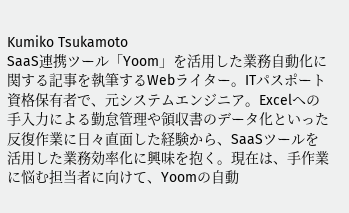Kumiko Tsukamoto
SaaS連携ツール「Yoom」を活用した業務自動化に関する記事を執筆するWebライター。ITパスポート資格保有者で、元システムエンジニア。Excelへの手入力による勤怠管理や領収書のデータ化といった反復作業に日々直面した経験から、SaaSツールを活用した業務効率化に興味を抱く。現在は、手作業に悩む担当者に向けて、Yoomの自動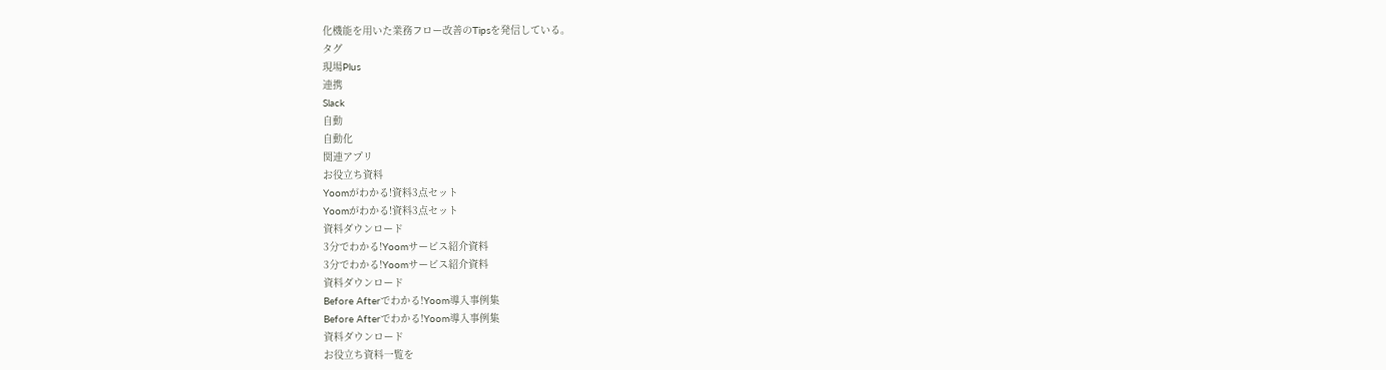化機能を用いた業務フロー改善のTipsを発信している。
タグ
現場Plus
連携
Slack
自動
自動化
関連アプリ
お役立ち資料
Yoomがわかる!資料3点セット
Yoomがわかる!資料3点セット
資料ダウンロード
3分でわかる!Yoomサービス紹介資料
3分でわかる!Yoomサービス紹介資料
資料ダウンロード
Before Afterでわかる!Yoom導入事例集
Before Afterでわかる!Yoom導入事例集
資料ダウンロード
お役立ち資料一覧を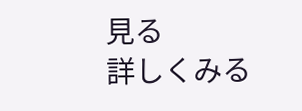見る
詳しくみる